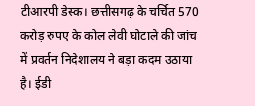टीआरपी डेस्क। छत्तीसगढ़ के चर्चित 570 करोड़ रुपए के कोल लेवी घोटाले की जांच में प्रवर्तन निदेशालय ने बड़ा कदम उठाया है। ईडी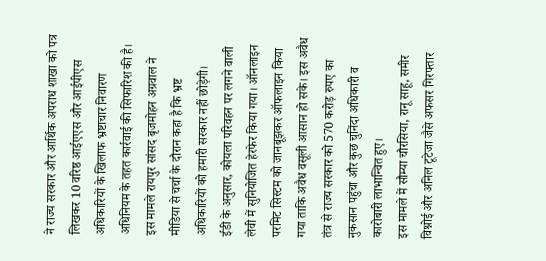ने राज्य सरकार और आर्थिक अपराध शाखा को पत्र लिखकर 10 वरिष्ठ आईएएस और आईपीएस अधिकारियों के खिलाफ भ्रष्टाचार निवारण अधिनियम के तहत कार्रवाई की सिफारिश की है। इस मामले रायपुर सांसद बृजमोहन अग्रवाल ने मीडिया से चर्चा के दौरान कहा है कि भ्रष्ट अधिकारियों को हमारी सरकार नहीं छोड़ेगी।
ईडी के अनुसार, कोयला परिवहन पर लगने वाली लेवी में सुनियोजित हेरफेर किया गया। ऑनलाइन परमिट सिस्टम को जानबूझकर ऑफलाइन किया गया ताकि अवैध वसूली आसान हो सके। इस अवैध तंत्र से राज्य सरकार को 570 करोड़ रुपए का नुकसान पहुंचा और कुछ चुनिंदा अधिकारी व कारोबारी लाभान्वित हुए।
इस मामले में सौम्या चौरसिया, रानू साहू, समीर विश्नोई और अनिल टूटेजा जैसे अफसर गिरफ्तार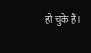हो चुके हैं।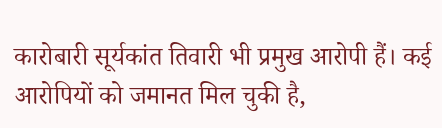कारोबारी सूर्यकांत तिवारी भी प्रमुख आरोपी हैं। कई आरोपियों को जमानत मिल चुकी है,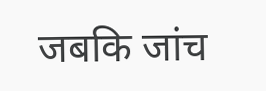जबकि जांच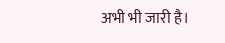अभी भी जारी है।